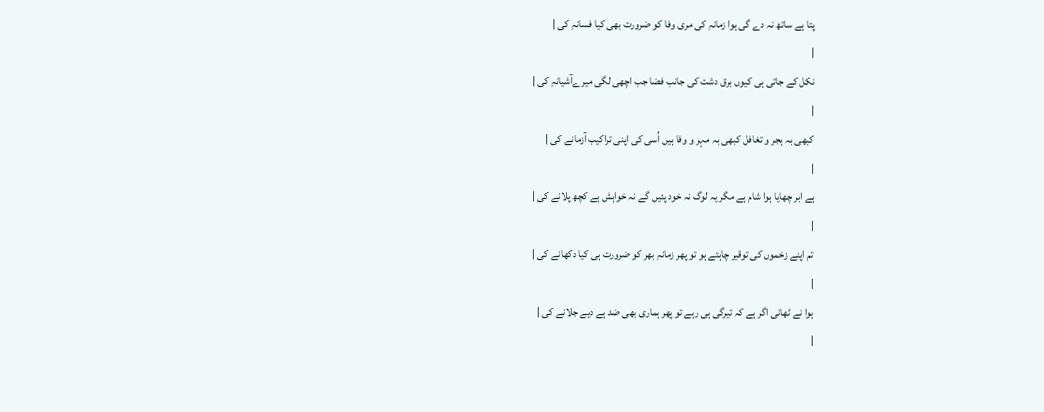پتا ہے ساتھ نہ دے گی ہوا زمانہِ کی مری وفا کو ضرورت بھی کیا فسانہِ کی |
|
نکل کے جاتی ہی کیوں برق دشت کی جانب فضا جب اچھی لگی میرےآشیانہِ کی |
|
کبھی بہ ہجر و تغافل کبھی بہ مہر و وفا ہیں اُسی کی اپنی تراکیب آزمانے کی |
|
ہے ابر چھایا ہوا شام ہے مگر یہ لوگ نہ خود پئیں گے نہ خواہش ہے کچھ پلانے کی |
|
تم اپنے زخموں کی توقیر چاہتے ہو تو پھر زمانہِ بھر کو ضرورت ہی کیا دکھانے کی |
|
ہوا نے ٹھانی اگر ہے کہ تیرگی ہی رہے تو پھر ہماری بھی ضد ہے دیے جلانے کی |
|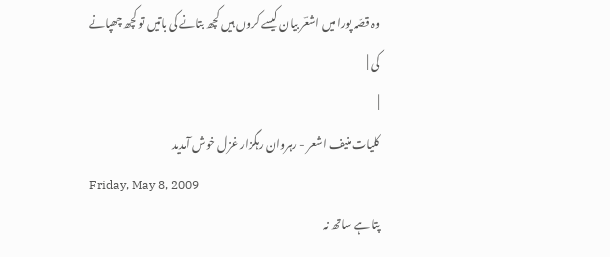وہ قصّہ پورا میں اشعؔر بیان کیسے کروں ہیں کچھ بتانے کی باتیں تو کچھ چھپانے کی |
|
کلیات منیف اشعر - رہروان رہگزار غزل خوش آمدید
Friday, May 8, 2009
پتا ہے ساتھ نہ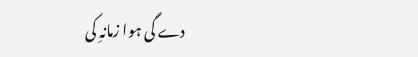دے گی ہوا زمانہِ کی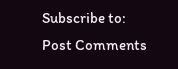Subscribe to:
Post Comments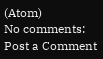(Atom)
No comments:
Post a Comment